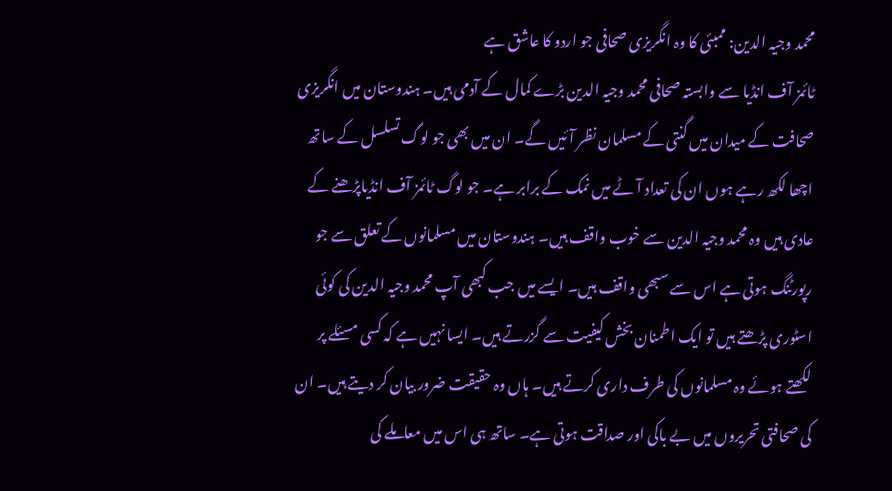محمد وجیہ الدین: ممبئی کا وہ انگریزی صحافی جو اردو کا عاشق ہے
ٹائمز آف انڈیا سے وابستہ صحافی محمد وجیہ الدین بڑے کمال کے آدمی ہیں۔ ہندوستان میں انگریزی صحافت کے میدان میں گنتی کے مسلمان نظر آئیں گے۔ ان میں بھی جو لوگ تسلسل کے ساتھ اچھا لکھ رہے ہوں ان کی تعداد آٹے میں نمک کے برابر ہے۔ جو لوگ ٹائمز آف انڈیاپڑھنے کے عادی ہیں وہ محمد وجیہ الدین سے خوب واقف ہیں۔ ہندوستان میں مسلمانوں کے تعلق سے جو رپورٹنگ ہوتی ہے اس سے سبھی واقف ہیں۔ ایسے میں جب کبھی آپ محمد وجیہ الدین کی کوئی اسٹوری پڑھتے ہیں تو ایک اطمنان بخش کیفیت سے گزرتے ہیں۔ ایسا نہیں ہے کہ کسی مسئلے پر لکھتے ہوئے وہ مسلمانوں کی طرف داری کرتے ہیں۔ ہاں وہ حقیقت ضرور بیان کر دیتے ہیں۔ ان کی صحافتی تحریروں میں بے باکی اور صداقت ہوتی ہے۔ ساتھ ہی اس میں معاملے کی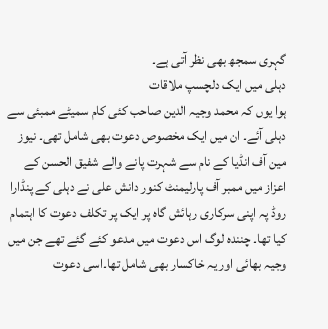گہری سمجھ بھی نظر آتی ہے۔
دہلی میں ایک دلچسپ ملاقات
ہوا یوں کہ محمد وجیہ الدین صاحب کئی کام سمیٹے ممبئی سے دہلی آئے۔ ان میں ایک مخصوص دعوت بھی شامل تھی۔ نیوز مین آف انڈیا کے نام سے شہرت پانے والے شفیق الحسن کے اعزاز میں ممبر آف پارلیمنٹ کنور دانش علی نے دہلی کے پنڈارا روڈ پہ اپنی سرکاری رہائش گاہ پر ایک پر تکلف دعوت کا اہتمام کیا تھا۔ چنندہ لوگ اس دعوت میں مدعو کئے گئے تھے جن میں وجیہ بھائی اور یہ خاکسار بھی شامل تھا۔اسی دعوت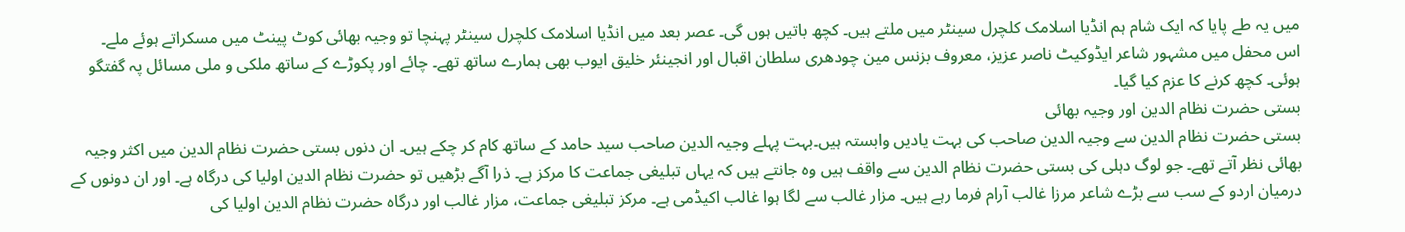میں یہ طے پایا کہ ایک شام ہم انڈیا اسلامک کلچرل سینٹر میں ملتے ہیں۔ کچھ باتیں ہوں گی۔ عصر بعد میں انڈیا اسلامک کلچرل سینٹر پہنچا تو وجیہ بھائی کوٹ پینٹ میں مسکراتے ہوئے ملے۔
اس محفل میں مشہور شاعر ایڈوکیٹ ناصر عزیز، معروف بزنس مین چودھری سلطان اقبال اور انجینئر خلیق ایوب بھی ہمارے ساتھ تھے۔ چائے اور پکوڑے کے ساتھ ملکی و ملی مسائل پہ گفتگو ہوئی۔ کچھ کرنے کا عزم کیا گیا۔
بستی حضرت نظام الدین اور وجیہ بھائی
بستی حضرت نظام الدین سے وجیہ الدین صاحب کی بہت یادیں وابستہ ہیں۔بہت پہلے وجیہ الدین صاحب سید حامد کے ساتھ کام کر چکے ہیں۔ ان دنوں بستی حضرت نظام الدین میں اکثر وجیہ بھائی نظر آتے تھے۔ جو لوگ دہلی کی بستی حضرت نظام الدین سے واقف ہیں وہ جانتے ہیں کہ یہاں تبلیغی جماعت کا مرکز ہے۔ ذرا آگے بڑھیں تو حضرت نظام الدین اولیا کی درگاہ ہے۔ اور ان دونوں کے درمیان اردو کے سب سے بڑے شاعر مرزا غالب آرام فرما رہے ہیں۔ مزار غالب سے لگا ہوا غالب اکیڈمی ہے۔ مرکز تبلیغی جماعت، مزار غالب اور درگاہ حضرت نظام الدین اولیا کی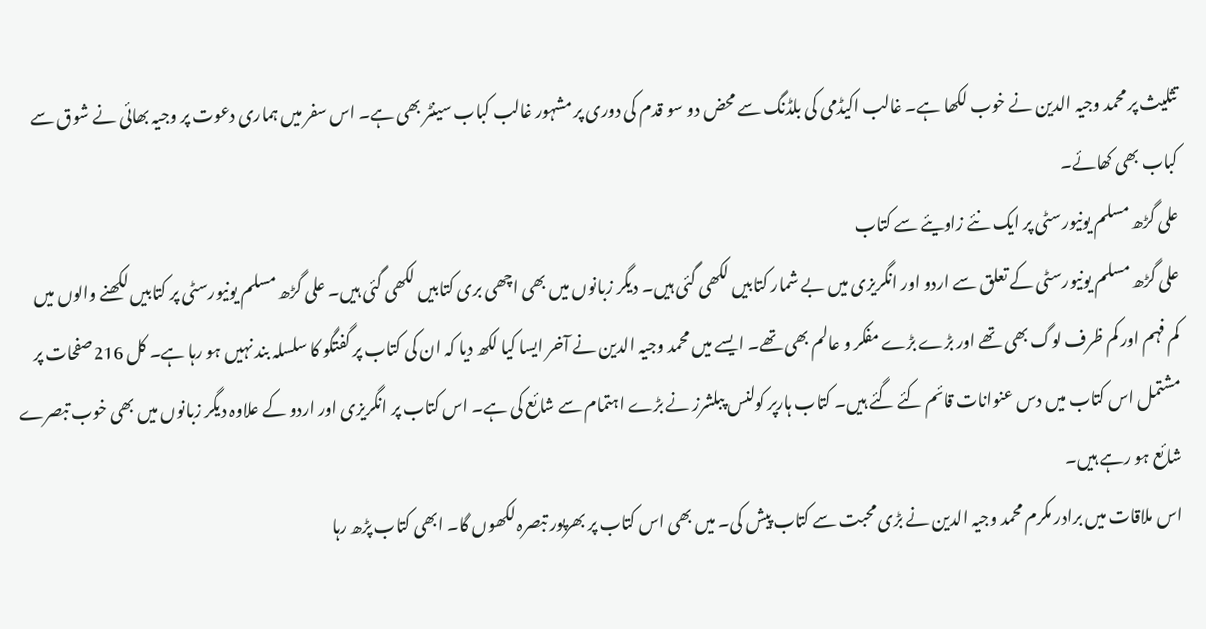تثلیث پر محمد وجیہ الدین نے خوب لکھا ہے۔ غالب اکیڈمی کی بلڈنگ سے محض دو سو قدم کی دوری پر مشہور غالب کباب سینٹر بھی ہے۔ اس سفر میں ہماری دعوت پر وجیہ بھائی نے شوق سے کباب بھی کھائے۔
علی گڑھ مسلم یونیورسٹی پر ایک نئے زاویئے سے کتاب
علی گڑھ مسلم یونیورسٹی کے تعلق سے اردو اور انگریزی میں بے شمار کتابیں لکھی گئی ہیں۔ دیگر زبانوں میں بھی اچھی بری کتابیں لکھی گئی ہیں۔ علی گڑھ مسلم یونیورسٹی پر کتابیں لکھنے والوں میں کم فہم اور کم ظرف لوگ بھی تھے اور بڑے بڑے مفکر و عالم بھی تھے۔ ایسے میں محمد وجیہ الدین نے آخر ایسا کیا لکھ دیا کہ ان کی کتاب پر گفتگو کا سلسلہ بند نہیں ہو رہا ہے۔ کل 216صفحات پر مشتمل اس کتاب میں دس عنوانات قائم کئے گئے ہیں۔ کتاب ہارپر کولنس پبلشرز نے بڑے اہتمام سے شائع کی ہے۔ اس کتاب پر انگریزی اور اردو کے علاوہ دیگر زبانوں میں بھی خوب تبصرے شائع ہو رہے ہیں۔
اس ملاقات میں برادر مکرم محمد وجیہ الدین نے بڑی محبت سے کتاب پیش کی۔ میں بھی اس کتاب پر بھرپور تبصرہ لکھوں گا۔ ابھی کتاب پڑھ رہا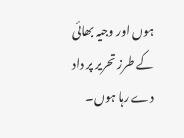ہوں اور وجیہ بھائی کے طرز تحریر پر داد دے رہا ہوں۔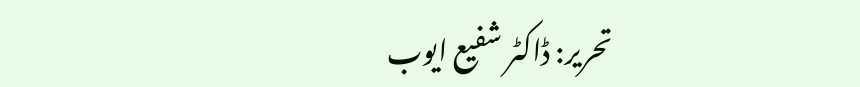تحریر: ڈاکٹر شفیع ایوب